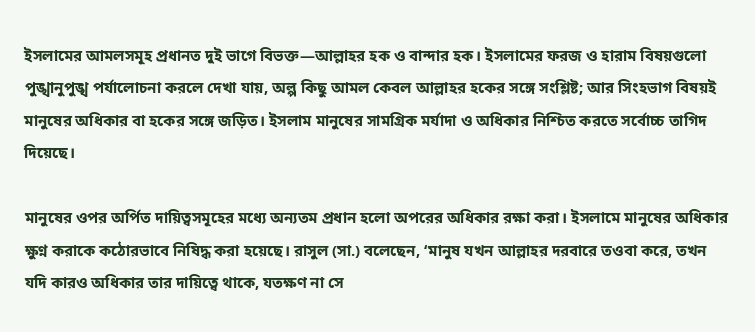ইসলামের আমলসমূহ প্রধানত দুই ভাগে বিভক্ত—আল্লাহর হক ও বান্দার হক। ইসলামের ফরজ ও হারাম বিষয়গুলো পুঙ্খানুপুঙ্খ পর্যালোচনা করলে দেখা যায়, অল্প কিছু আমল কেবল আল্লাহর হকের সঙ্গে সংশ্লিষ্ট; আর সিংহভাগ বিষয়ই মানুষের অধিকার বা হকের সঙ্গে জড়িত। ইসলাম মানুষের সামগ্রিক মর্যাদা ও অধিকার নিশ্চিত করতে সর্বোচ্চ তাগিদ দিয়েছে।

মানুষের ওপর অর্পিত দায়িত্বসমূহের মধ্যে অন্যতম প্রধান হলো অপরের অধিকার রক্ষা করা। ইসলামে মানুষের অধিকার ক্ষুণ্ন করাকে কঠোরভাবে নিষিদ্ধ করা হয়েছে। রাসুল (সা.) বলেছেন, ‘মানুষ যখন আল্লাহর দরবারে তওবা করে, তখন যদি কারও অধিকার তার দায়িত্বে থাকে, যতক্ষণ না সে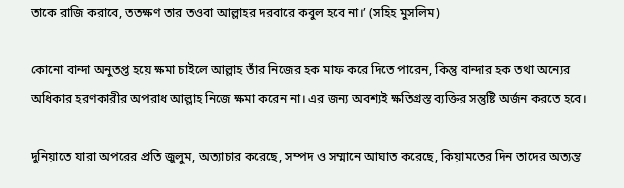তাকে রাজি করাবে, ততক্ষণ তার তওবা আল্লাহর দরবারে কবুল হবে না।’ (সহিহ মুসলিম)

কোনো বান্দা অনুতপ্ত হয়ে ক্ষমা চাইলে আল্লাহ তাঁর নিজের হক মাফ করে দিতে পারেন, কিন্তু বান্দার হক তথা অন্যের অধিকার হরণকারীর অপরাধ আল্লাহ নিজে ক্ষমা করেন না। এর জন্য অবশ্যই ক্ষতিগ্রস্ত ব্যক্তির সন্তুষ্টি অর্জন করতে হবে।

দুনিয়াতে যারা অপরের প্রতি জুলুম, অত্যাচার করেছে, সম্পদ ও সম্মানে আঘাত করেছে, কিয়ামতের দিন তাদের অত্যন্ত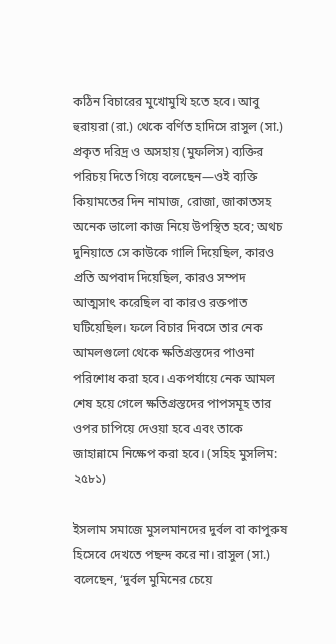কঠিন বিচারের মুখোমুখি হতে হবে। আবু হুরায়রা (রা.) থেকে বর্ণিত হাদিসে রাসুল (সা.) প্রকৃত দরিদ্র ও অসহায় (মুফলিস) ব্যক্তির পরিচয় দিতে গিয়ে বলেছেন—ওই ব্যক্তি কিয়ামতের দিন নামাজ, রোজা, জাকাতসহ অনেক ভালো কাজ নিয়ে উপস্থিত হবে; অথচ দুনিয়াতে সে কাউকে গালি দিয়েছিল, কারও প্রতি অপবাদ দিয়েছিল, কারও সম্পদ আত্মসাৎ করেছিল বা কারও রক্তপাত ঘটিয়েছিল। ফলে বিচার দিবসে তার নেক আমলগুলো থেকে ক্ষতিগ্রস্তদের পাওনা পরিশোধ করা হবে। একপর্যায়ে নেক আমল শেষ হয়ে গেলে ক্ষতিগ্রস্তদের পাপসমূহ তার ওপর চাপিয়ে দেওয়া হবে এবং তাকে জাহান্নামে নিক্ষেপ করা হবে। (সহিহ মুসলিম: ২৫৮১)

ইসলাম সমাজে মুসলমানদের দুর্বল বা কাপুরুষ হিসেবে দেখতে পছন্দ করে না। রাসুল (সা.) বলেছেন, ‘দুর্বল মুমিনের চেয়ে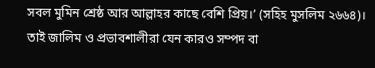সবল মুমিন শ্রেষ্ঠ আর আল্লাহর কাছে বেশি প্রিয়।’ (সহিহ মুসলিম ২৬৬৪)। তাই জালিম ও প্রভাবশালীরা যেন কারও সম্পদ বা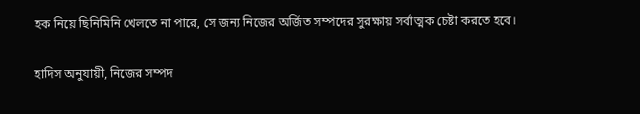হক নিয়ে ছিনিমিনি খেলতে না পারে, সে জন্য নিজের অর্জিত সম্পদের সুরক্ষায় সর্বাত্মক চেষ্টা করতে হবে।

হাদিস অনুযায়ী, নিজের সম্পদ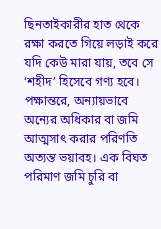ছিনতাইকারীর হাত থেকে রক্ষা করতে গিয়ে লড়াই করে যদি কেউ মারা যায়, তবে সে ‘শহীদ’ হিসেবে গণ্য হবে। পক্ষান্তরে, অন্যায়ভাবে অন্যের অধিকার বা জমি আত্মসাৎ করার পরিণতি অত্যন্ত ভয়াবহ। এক বিঘত পরিমাণ জমি চুরি বা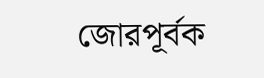জোরপূর্বক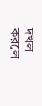দখল করলে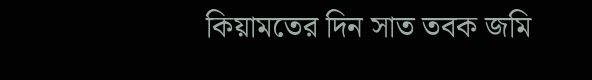কিয়ামতের দিন সাত তবক জমি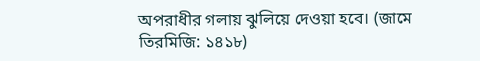অপরাধীর গলায় ঝুলিয়ে দেওয়া হবে। (জামে তিরমিজি: ১৪১৮)